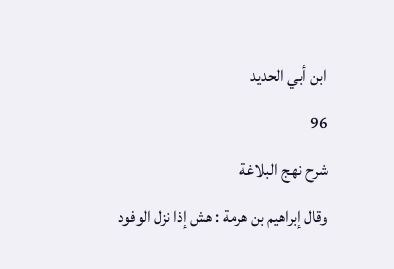ابن أبي الحديد
96
شرح نهج البلاغة
وقال إبراهيم بن هرمة : هش إذا نزل الوفود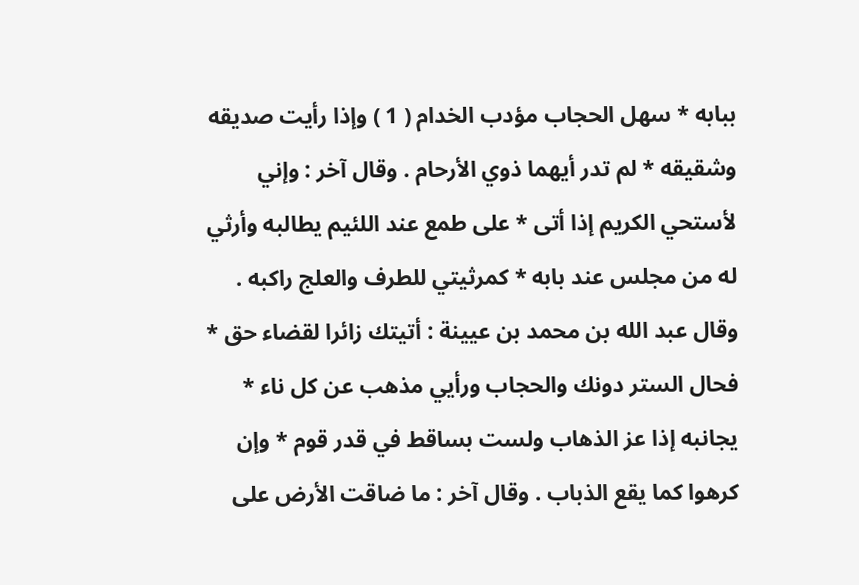ببابه * سهل الحجاب مؤدب الخدام ( 1 ) وإذا رأيت صديقه وشقيقه * لم تدر أيهما ذوي الأرحام . وقال آخر : وإني لأستحي الكريم إذا أتى * على طمع عند اللئيم يطالبه وأرثي له من مجلس عند بابه * كمرثيتي للطرف والعلج راكبه . وقال عبد الله بن محمد بن عيينة : أتيتك زائرا لقضاء حق * فحال الستر دونك والحجاب ورأيي مذهب عن كل ناء * يجانبه إذا عز الذهاب ولست بساقط في قدر قوم * وإن كرهوا كما يقع الذباب . وقال آخر : ما ضاقت الأرض على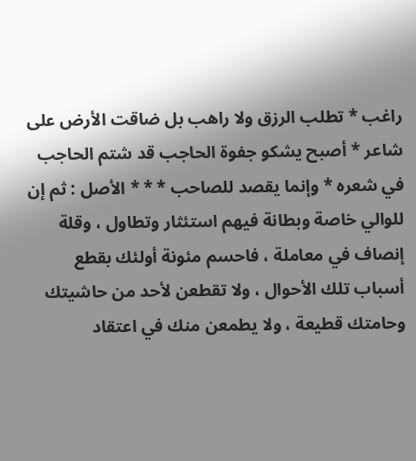راغب * تطلب الرزق ولا راهب بل ضاقت الأرض على شاعر * أصبح يشكو جفوة الحاجب قد شتم الحاجب في شعره * وإنما يقصد للصاحب * * * الأصل : ثم إن للوالي خاصة وبطانة فيهم استئثار وتطاول ، وقلة إنصاف في معاملة ، فاحسم مئونة أولئك بقطع أسباب تلك الأحوال ، ولا تقطعن لأحد من حاشيتك وحامتك قطيعة ، ولا يطمعن منك في اعتقاد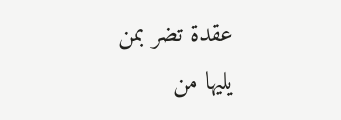عقدة تضر بمن يليها من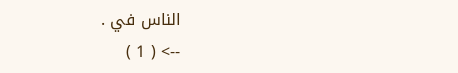الناس في .
--> ( 1 )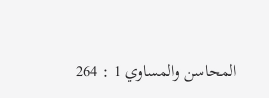المحاسن والمساوي 1 : 264